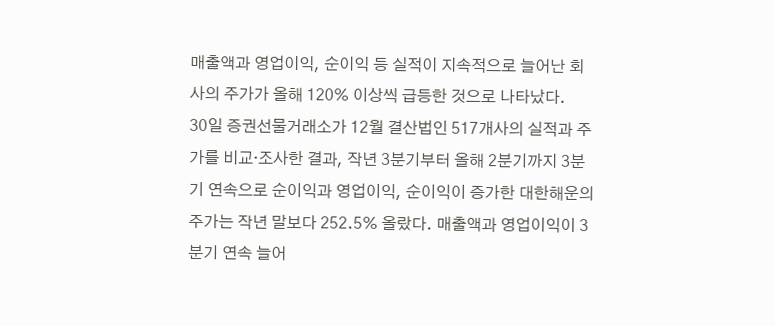매출액과 영업이익, 순이익 등 실적이 지속적으로 늘어난 회사의 주가가 올해 120% 이상씩 급등한 것으로 나타났다.
30일 증권선물거래소가 12월 결산법인 517개사의 실적과 주가를 비교·조사한 결과, 작년 3분기부터 올해 2분기까지 3분기 연속으로 순이익과 영업이익, 순이익이 증가한 대한해운의 주가는 작년 말보다 252.5% 올랐다. 매출액과 영업이익이 3분기 연속 늘어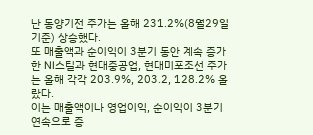난 동양기전 주가는 올해 231.2%(8월29일 기준) 상승했다.
또 매출액과 순이익이 3분기 동안 계속 증가한 NI스틸과 현대중공업, 현대미포조선 주가는 올해 각각 203.9%, 203.2, 128.2% 올랐다.
이는 매출액이나 영업이익, 순이익이 3분기 연속으로 증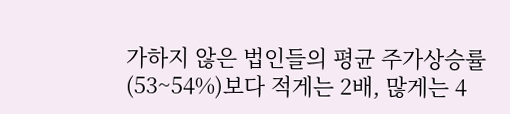가하지 않은 법인들의 평균 주가상승률(53~54%)보다 적게는 2배, 많게는 4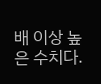배 이상 높은 수치다.